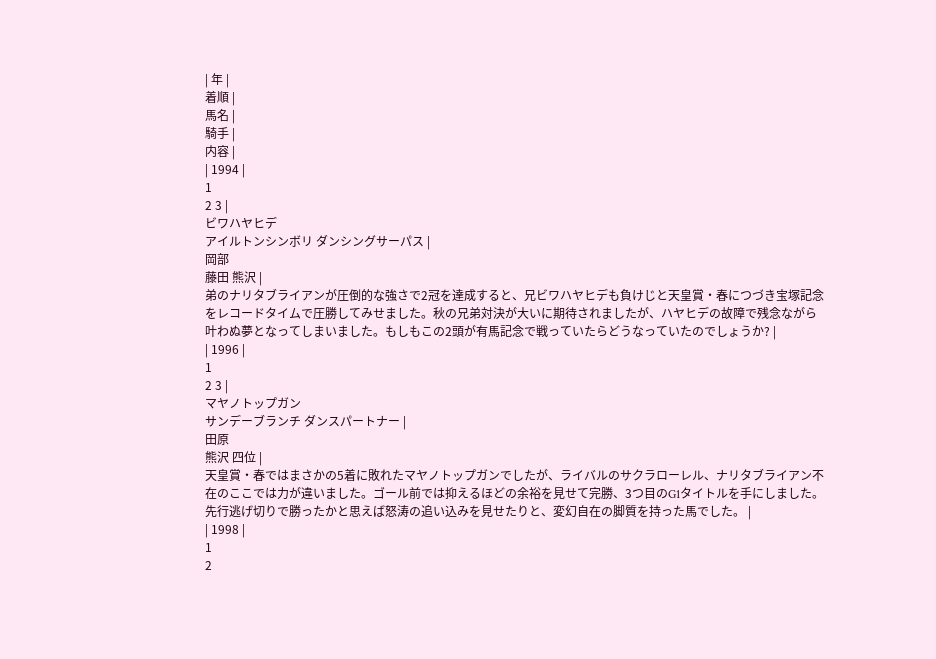| 年 |
着順 |
馬名 |
騎手 |
内容 |
| 1994 |
1
2 3 |
ビワハヤヒデ
アイルトンシンボリ ダンシングサーパス |
岡部
藤田 熊沢 |
弟のナリタブライアンが圧倒的な強さで2冠を達成すると、兄ビワハヤヒデも負けじと天皇賞・春につづき宝塚記念をレコードタイムで圧勝してみせました。秋の兄弟対決が大いに期待されましたが、ハヤヒデの故障で残念ながら叶わぬ夢となってしまいました。もしもこの2頭が有馬記念で戦っていたらどうなっていたのでしょうか? |
| 1996 |
1
2 3 |
マヤノトップガン
サンデーブランチ ダンスパートナー |
田原
熊沢 四位 |
天皇賞・春ではまさかの5着に敗れたマヤノトップガンでしたが、ライバルのサクラローレル、ナリタブライアン不在のここでは力が違いました。ゴール前では抑えるほどの余裕を見せて完勝、3つ目のG1タイトルを手にしました。先行逃げ切りで勝ったかと思えば怒涛の追い込みを見せたりと、変幻自在の脚質を持った馬でした。 |
| 1998 |
1
2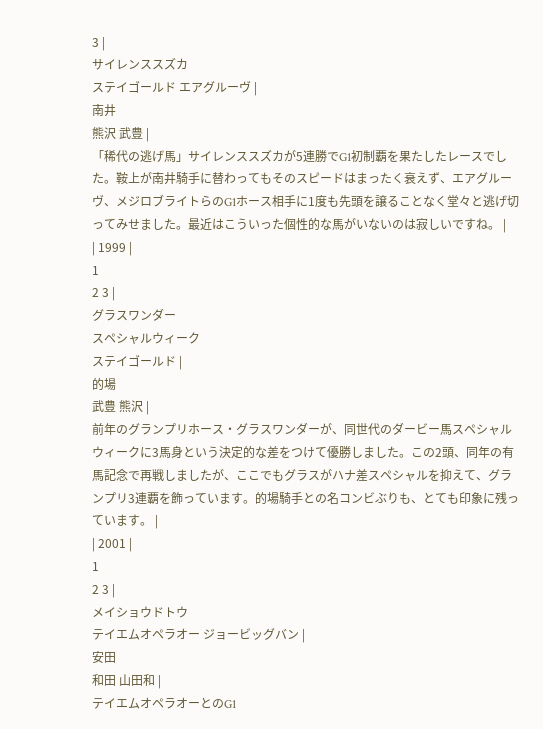3 |
サイレンススズカ
ステイゴールド エアグルーヴ |
南井
熊沢 武豊 |
「稀代の逃げ馬」サイレンススズカが5連勝でG1初制覇を果たしたレースでした。鞍上が南井騎手に替わってもそのスピードはまったく衰えず、エアグルーヴ、メジロブライトらのG1ホース相手に1度も先頭を譲ることなく堂々と逃げ切ってみせました。最近はこういった個性的な馬がいないのは寂しいですね。 |
| 1999 |
1
2 3 |
グラスワンダー
スペシャルウィーク
ステイゴールド |
的場
武豊 熊沢 |
前年のグランプリホース・グラスワンダーが、同世代のダービー馬スペシャルウィークに3馬身という決定的な差をつけて優勝しました。この2頭、同年の有馬記念で再戦しましたが、ここでもグラスがハナ差スペシャルを抑えて、グランプリ3連覇を飾っています。的場騎手との名コンビぶりも、とても印象に残っています。 |
| 2001 |
1
2 3 |
メイショウドトウ
テイエムオペラオー ジョービッグバン |
安田
和田 山田和 |
テイエムオペラオーとのG1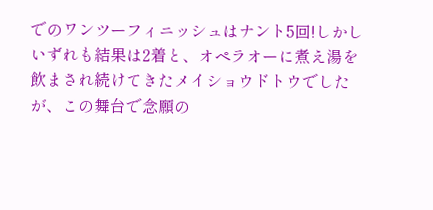でのワンツーフィニッシュはナント5回!しかしいずれも結果は2着と、オペラオーに煮え湯を飲まされ続けてきたメイショウドトウでしたが、この舞台で念願の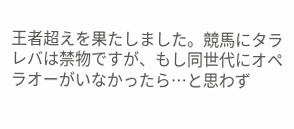王者超えを果たしました。競馬にタラレバは禁物ですが、もし同世代にオペラオーがいなかったら…と思わず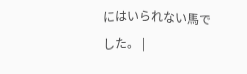にはいられない馬でした。 |